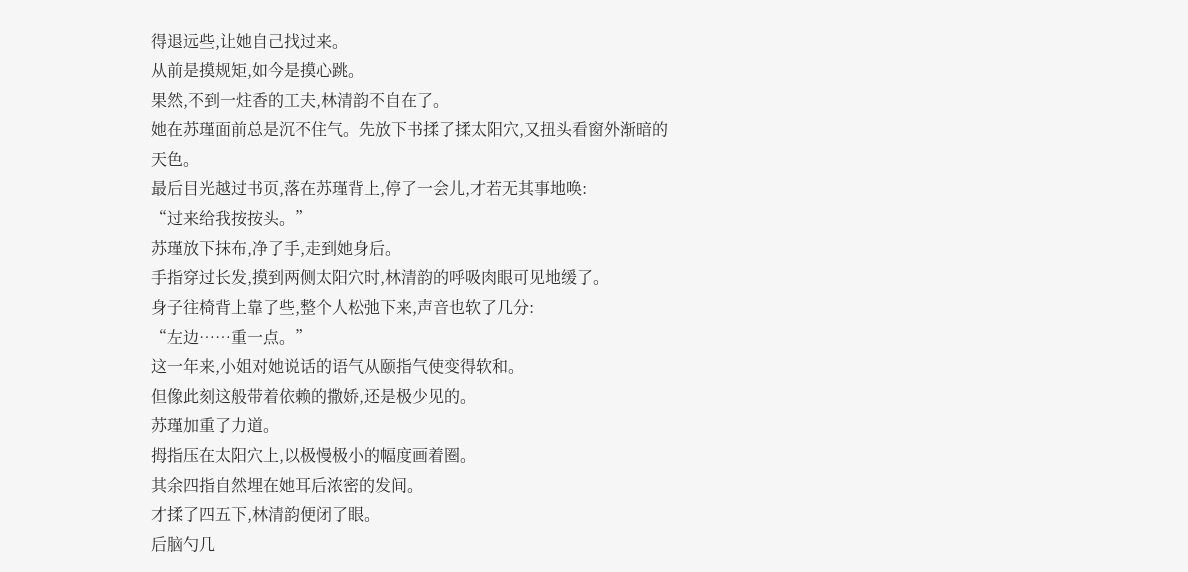得退远些,让她自己找过来。
从前是摸规矩,如今是摸心跳。
果然,不到一炷香的工夫,林清韵不自在了。
她在苏瑾面前总是沉不住气。先放下书揉了揉太阳穴,又扭头看窗外渐暗的天色。
最后目光越过书页,落在苏瑾背上,停了一会儿,才若无其事地唤:
“过来给我按按头。”
苏瑾放下抹布,净了手,走到她身后。
手指穿过长发,摸到两侧太阳穴时,林清韵的呼吸肉眼可见地缓了。
身子往椅背上靠了些,整个人松弛下来,声音也软了几分:
“左边……重一点。”
这一年来,小姐对她说话的语气从颐指气使变得软和。
但像此刻这般带着依赖的撒娇,还是极少见的。
苏瑾加重了力道。
拇指压在太阳穴上,以极慢极小的幅度画着圈。
其余四指自然埋在她耳后浓密的发间。
才揉了四五下,林清韵便闭了眼。
后脑勺几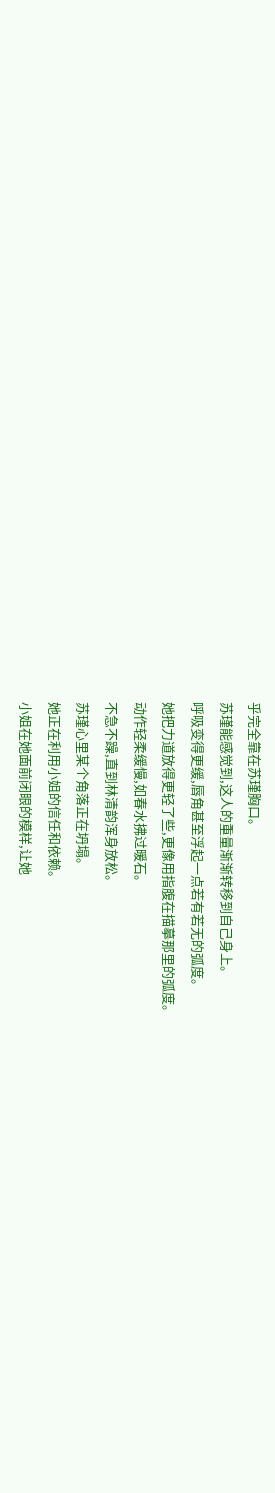乎完全靠在苏瑾胸口。
苏瑾能感觉到,这人的重量渐渐转移到自己身上。
呼吸变得更缓,唇角甚至浮起一点若有若无的弧度。
她把力道放得更轻了些,更像用指腹在描摹那里的弧度。
动作轻柔缓慢,如春水拂过暖石。
不急不躁,直到林清韵浑身放松。
苏瑾心里某个角落正在坍塌。
她正在利用小姐的信任和依赖。
小姐在她面前闭眼的模样,让她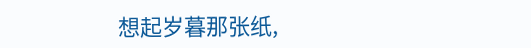想起岁暮那张纸,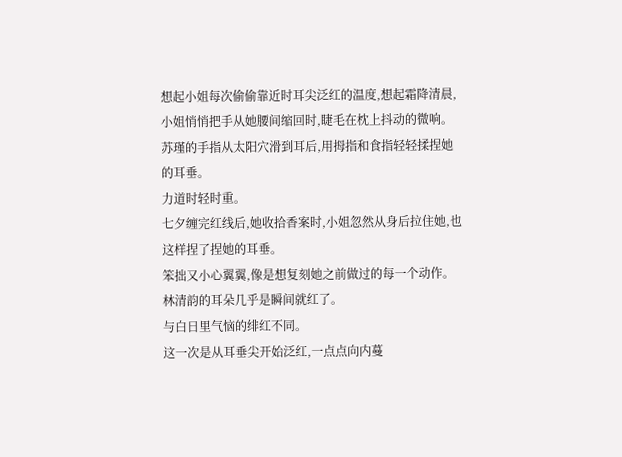想起小姐每次偷偷靠近时耳尖泛红的温度,想起霜降清晨,小姐悄悄把手从她腰间缩回时,睫毛在枕上抖动的微响。
苏瑾的手指从太阳穴滑到耳后,用拇指和食指轻轻揉捏她的耳垂。
力道时轻时重。
七夕缠完红线后,她收拾香案时,小姐忽然从身后拉住她,也这样捏了捏她的耳垂。
笨拙又小心翼翼,像是想复刻她之前做过的每一个动作。
林清韵的耳朵几乎是瞬间就红了。
与白日里气恼的绯红不同。
这一次是从耳垂尖开始泛红,一点点向内蔓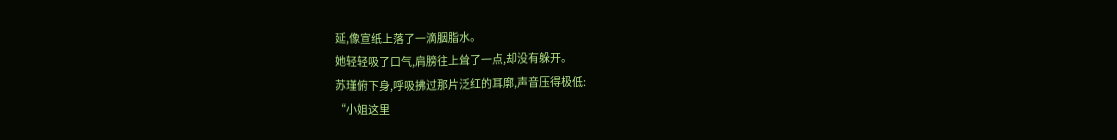延,像宣纸上落了一滴胭脂水。
她轻轻吸了口气,肩膀往上耸了一点,却没有躲开。
苏瑾俯下身,呼吸拂过那片泛红的耳廓,声音压得极低:
“小姐这里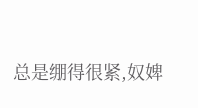总是绷得很紧,奴婢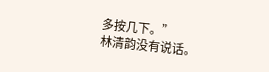多按几下。”
林清韵没有说话。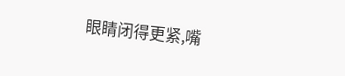眼睛闭得更紧,嘴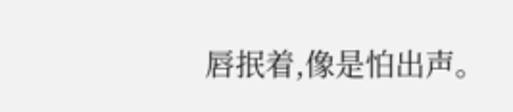唇抿着,像是怕出声。